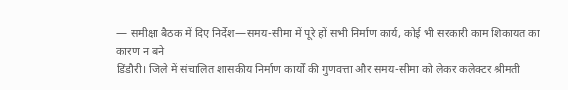— समीक्षा बैठक में दिए निर्देश—समय-सीमा में पूरे हों सभी निर्माण कार्य, कोई भी सरकारी काम शिकायत का कारण न बने
डिंडौरी। जिले में संचालित शासकीय निर्माण कार्यों की गुणवत्ता और समय-सीमा को लेकर कलेक्टर श्रीमती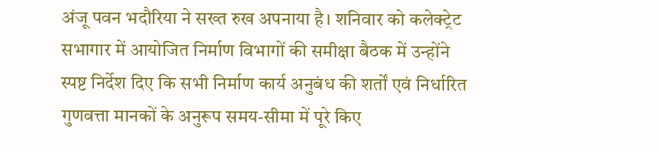अंजू पवन भदौरिया ने सख्त रुख अपनाया है। शनिवार को कलेक्ट्रेट सभागार में आयोजित निर्माण विभागों की समीक्षा बैठक में उन्होंने स्पष्ट निर्देश दिए कि सभी निर्माण कार्य अनुबंध की शर्तों एवं निर्धारित गुणवत्ता मानकों के अनुरूप समय-सीमा में पूरे किए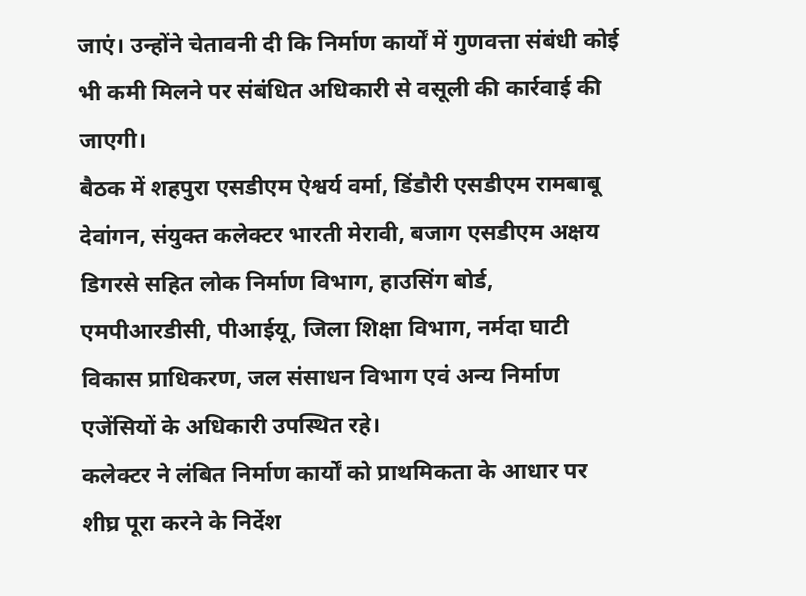जाएं। उन्होंने चेतावनी दी कि निर्माण कार्यों में गुणवत्ता संबंधी कोई भी कमी मिलने पर संबंधित अधिकारी से वसूली की कार्रवाई की जाएगी।
बैठक में शहपुरा एसडीएम ऐश्वर्य वर्मा, डिंडौरी एसडीएम रामबाबू देवांगन, संयुक्त कलेक्टर भारती मेरावी, बजाग एसडीएम अक्षय डिगरसे सहित लोक निर्माण विभाग, हाउसिंग बोर्ड, एमपीआरडीसी, पीआईयू, जिला शिक्षा विभाग, नर्मदा घाटी विकास प्राधिकरण, जल संसाधन विभाग एवं अन्य निर्माण एजेंसियों के अधिकारी उपस्थित रहे।
कलेक्टर ने लंबित निर्माण कार्यों को प्राथमिकता के आधार पर शीघ्र पूरा करने के निर्देश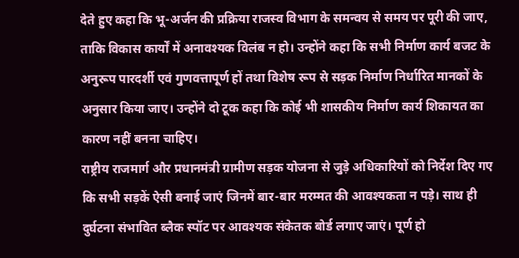देते हुए कहा कि भू-अर्जन की प्रक्रिया राजस्व विभाग के समन्वय से समय पर पूरी की जाए, ताकि विकास कार्यों में अनावश्यक विलंब न हो। उन्होंने कहा कि सभी निर्माण कार्य बजट के अनुरूप पारदर्शी एवं गुणवत्तापूर्ण हों तथा विशेष रूप से सड़क निर्माण निर्धारित मानकों के अनुसार किया जाए। उन्होंने दो टूक कहा कि कोई भी शासकीय निर्माण कार्य शिकायत का कारण नहीं बनना चाहिए।
राष्ट्रीय राजमार्ग और प्रधानमंत्री ग्रामीण सड़क योजना से जुड़े अधिकारियों को निर्देश दिए गए कि सभी सड़कें ऐसी बनाई जाएं जिनमें बार-बार मरम्मत की आवश्यकता न पड़े। साथ ही दुर्घटना संभावित ब्लैक स्पॉट पर आवश्यक संकेतक बोर्ड लगाए जाएं। पूर्ण हो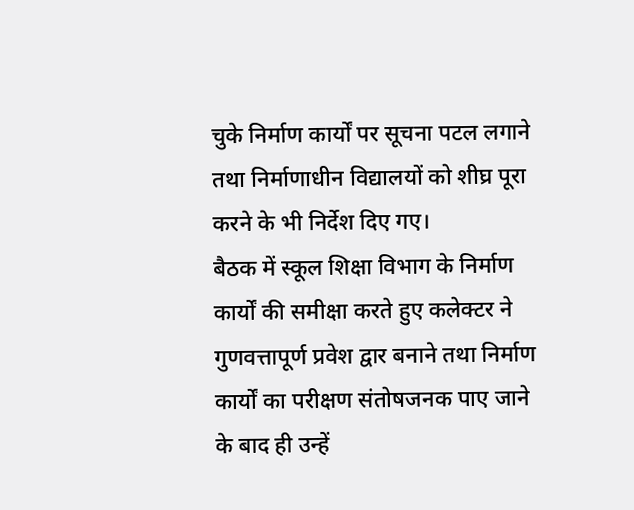चुके निर्माण कार्यों पर सूचना पटल लगाने तथा निर्माणाधीन विद्यालयों को शीघ्र पूरा करने के भी निर्देश दिए गए।
बैठक में स्कूल शिक्षा विभाग के निर्माण कार्यों की समीक्षा करते हुए कलेक्टर ने गुणवत्तापूर्ण प्रवेश द्वार बनाने तथा निर्माण कार्यों का परीक्षण संतोषजनक पाए जाने के बाद ही उन्हें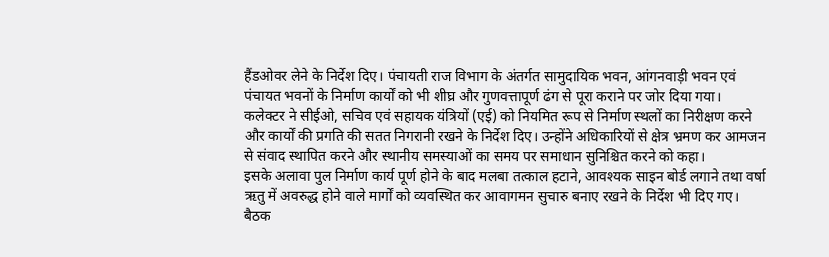हैंडओवर लेने के निर्देश दिए। पंचायती राज विभाग के अंतर्गत सामुदायिक भवन, आंगनवाड़ी भवन एवं पंचायत भवनों के निर्माण कार्यों को भी शीघ्र और गुणवत्तापूर्ण ढंग से पूरा कराने पर जोर दिया गया।
कलेक्टर ने सीईओ, सचिव एवं सहायक यंत्रियों (एई) को नियमित रूप से निर्माण स्थलों का निरीक्षण करने और कार्यों की प्रगति की सतत निगरानी रखने के निर्देश दिए। उन्होंने अधिकारियों से क्षेत्र भ्रमण कर आमजन से संवाद स्थापित करने और स्थानीय समस्याओं का समय पर समाधान सुनिश्चित करने को कहा।
इसके अलावा पुल निर्माण कार्य पूर्ण होने के बाद मलबा तत्काल हटाने, आवश्यक साइन बोर्ड लगाने तथा वर्षा ऋतु में अवरुद्ध होने वाले मार्गों को व्यवस्थित कर आवागमन सुचारु बनाए रखने के निर्देश भी दिए गए। बैठक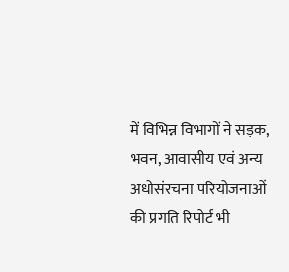में विभिन्न विभागों ने सड़क, भवन, आवासीय एवं अन्य अधोसंरचना परियोजनाओं की प्रगति रिपोर्ट भी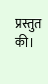प्रस्तुत की।